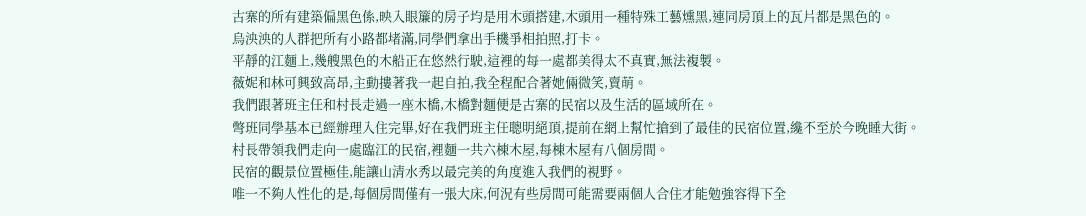古寨的所有建築偏黑色係,映入眼簾的房子均是用木頭搭建,木頭用一種特殊工藝燻黑,連同房頂上的瓦片都是黑色的。
烏泱泱的人群把所有小路都堵滿,同學們拿出手機爭相拍照,打卡。
平靜的江麵上,幾艘黑色的木船正在悠然行駛,這裡的每一處都美得太不真實,無法複製。
薇妮和林可興致高昂,主動摟著我一起自拍,我全程配合著她倆微笑,賣萌。
我們跟著班主任和村長走過一座木橋,木橋對麵便是古寨的民宿以及生活的區域所在。
彆班同學基本已經辦理入住完畢,好在我們班主任聰明絕頂,提前在網上幫忙搶到了最佳的民宿位置,纔不至於今晚睡大街。
村長帶領我們走向一處臨江的民宿,裡麵一共六棟木屋,每棟木屋有八個房間。
民宿的觀景位置極佳,能讓山清水秀以最完美的角度進入我們的視野。
唯一不夠人性化的是,每個房間僅有一張大床,何況有些房間可能需要兩個人合住才能勉強容得下全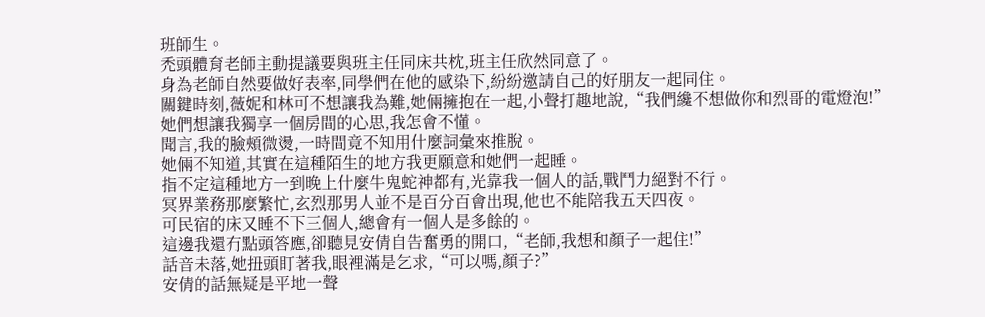班師生。
禿頭體育老師主動提議要與班主任同床共枕,班主任欣然同意了。
身為老師自然要做好表率,同學們在他的感染下,紛紛邀請自己的好朋友一起同住。
關鍵時刻,薇妮和林可不想讓我為難,她倆擁抱在一起,小聲打趣地說,“我們纔不想做你和烈哥的電燈泡!”
她們想讓我獨享一個房間的心思,我怎會不懂。
聞言,我的臉頰微燙,一時間竟不知用什麼詞彙來推脫。
她倆不知道,其實在這種陌生的地方我更願意和她們一起睡。
指不定這種地方一到晚上什麼牛鬼蛇神都有,光靠我一個人的話,戰鬥力絕對不行。
冥界業務那麼繁忙,玄烈那男人並不是百分百會出現,他也不能陪我五天四夜。
可民宿的床又睡不下三個人,總會有一個人是多餘的。
這邊我還冇點頭答應,卻聽見安倩自告奮勇的開口,“老師,我想和顏子一起住!”
話音未落,她扭頭盯著我,眼裡滿是乞求,“可以嗎,顏子?”
安倩的話無疑是平地一聲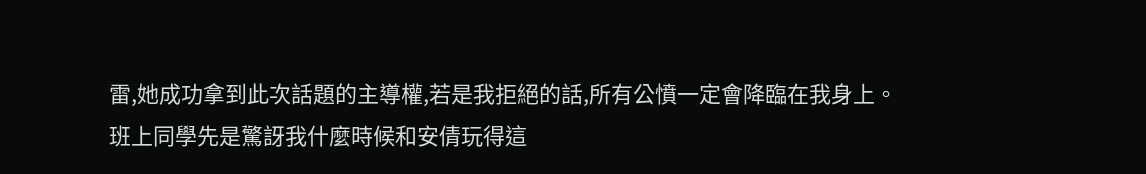雷,她成功拿到此次話題的主導權,若是我拒絕的話,所有公憤一定會降臨在我身上。
班上同學先是驚訝我什麼時候和安倩玩得這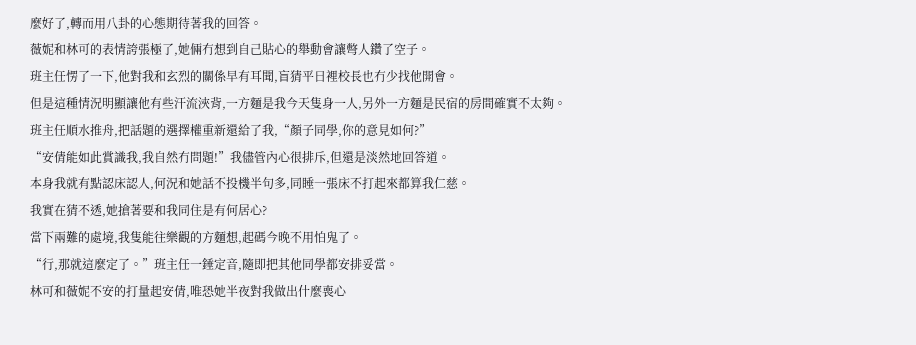麼好了,轉而用八卦的心態期待著我的回答。
薇妮和林可的表情誇張極了,她倆冇想到自己貼心的舉動會讓彆人鑽了空子。
班主任愣了一下,他對我和玄烈的關係早有耳聞,盲猜平日裡校長也冇少找他開會。
但是這種情況明顯讓他有些汗流浹背,一方麵是我今天隻身一人,另外一方麵是民宿的房間確實不太夠。
班主任順水推舟,把話題的選擇權重新還給了我,“顏子同學,你的意見如何?”
“安倩能如此賞識我,我自然冇問題!”我儘管內心很排斥,但還是淡然地回答道。
本身我就有點認床認人,何況和她話不投機半句多,同睡一張床不打起來都算我仁慈。
我實在猜不透,她搶著要和我同住是有何居心?
當下兩難的處境,我隻能往樂觀的方麵想,起碼今晚不用怕鬼了。
“行,那就這麼定了。”班主任一錘定音,隨即把其他同學都安排妥當。
林可和薇妮不安的打量起安倩,唯恐她半夜對我做出什麼喪心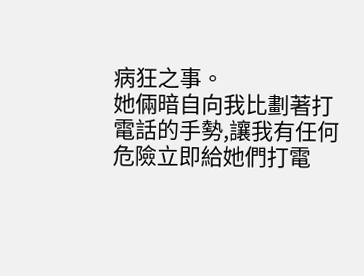病狂之事。
她倆暗自向我比劃著打電話的手勢,讓我有任何危險立即給她們打電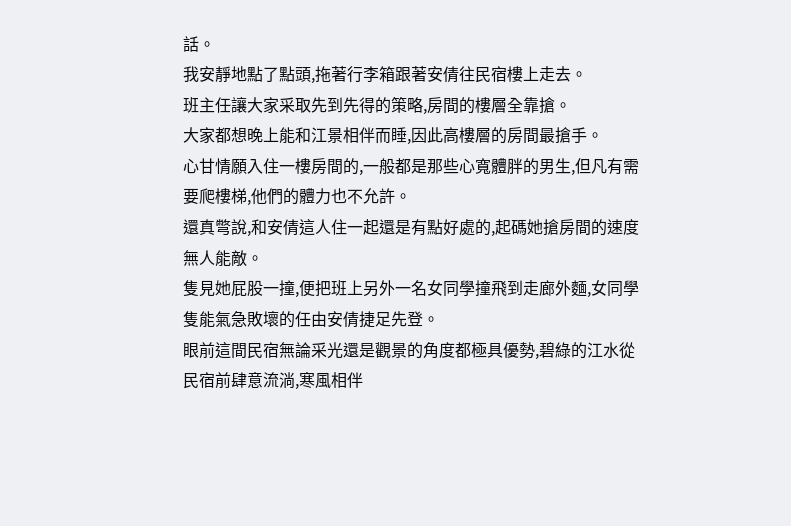話。
我安靜地點了點頭,拖著行李箱跟著安倩往民宿樓上走去。
班主任讓大家采取先到先得的策略,房間的樓層全靠搶。
大家都想晚上能和江景相伴而睡,因此高樓層的房間最搶手。
心甘情願入住一樓房間的,一般都是那些心寬體胖的男生,但凡有需要爬樓梯,他們的體力也不允許。
還真彆說,和安倩這人住一起還是有點好處的,起碼她搶房間的速度無人能敵。
隻見她屁股一撞,便把班上另外一名女同學撞飛到走廊外麵,女同學隻能氣急敗壞的任由安倩捷足先登。
眼前這間民宿無論采光還是觀景的角度都極具優勢,碧綠的江水從民宿前肆意流淌,寒風相伴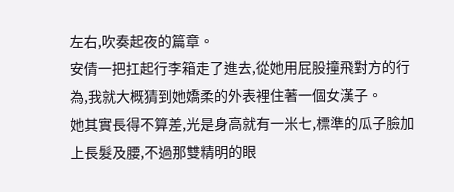左右,吹奏起夜的篇章。
安倩一把扛起行李箱走了進去,從她用屁股撞飛對方的行為,我就大概猜到她嬌柔的外表裡住著一個女漢子。
她其實長得不算差,光是身高就有一米七,標準的瓜子臉加上長髮及腰,不過那雙精明的眼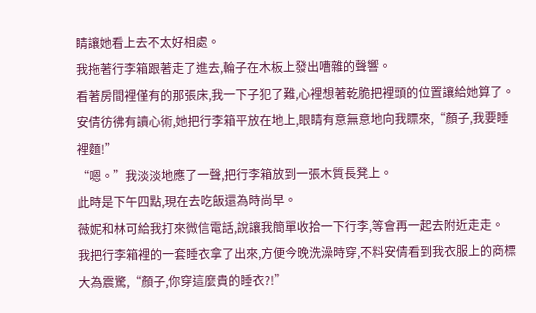睛讓她看上去不太好相處。
我拖著行李箱跟著走了進去,輪子在木板上發出嘈雜的聲響。
看著房間裡僅有的那張床,我一下子犯了難,心裡想著乾脆把裡頭的位置讓給她算了。
安倩彷彿有讀心術,她把行李箱平放在地上,眼睛有意無意地向我瞟來,“顏子,我要睡裡麵!”
“嗯。”我淡淡地應了一聲,把行李箱放到一張木質長凳上。
此時是下午四點,現在去吃飯還為時尚早。
薇妮和林可給我打來微信電話,說讓我簡單收拾一下行李,等會再一起去附近走走。
我把行李箱裡的一套睡衣拿了出來,方便今晚洗澡時穿,不料安倩看到我衣服上的商標大為震驚,“顏子,你穿這麼貴的睡衣?!”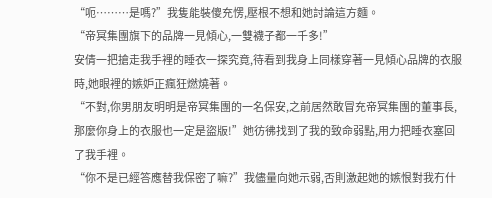“呃………是嗎?”我隻能裝傻充愣,壓根不想和她討論這方麵。
“帝冥集團旗下的品牌一見傾心,一雙襪子都一千多!”
安倩一把搶走我手裡的睡衣一探究竟,待看到我身上同樣穿著一見傾心品牌的衣服時,她眼裡的嫉妒正瘋狂燃燒著。
“不對,你男朋友明明是帝冥集團的一名保安,之前居然敢冒充帝冥集團的董事長,那麼你身上的衣服也一定是盜版!”她彷彿找到了我的致命弱點,用力把睡衣塞回了我手裡。
“你不是已經答應替我保密了嘛?”我儘量向她示弱,否則激起她的嫉恨對我冇什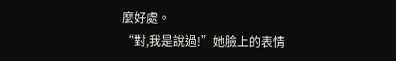麼好處。
“對,我是說過!”她臉上的表情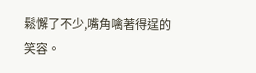鬆懈了不少,嘴角噙著得逞的笑容。